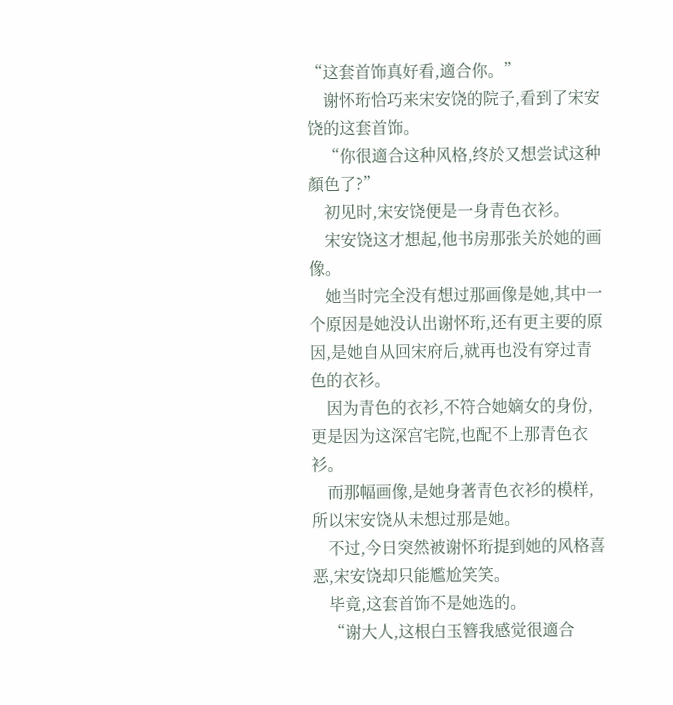“这套首饰真好看,適合你。”
    谢怀珩恰巧来宋安饶的院子,看到了宋安饶的这套首饰。
    “你很適合这种风格,终於又想尝试这种顏色了?”
    初见时,宋安饶便是一身青色衣衫。
    宋安饶这才想起,他书房那张关於她的画像。
    她当时完全没有想过那画像是她,其中一个原因是她没认出谢怀珩,还有更主要的原因,是她自从回宋府后,就再也没有穿过青色的衣衫。
    因为青色的衣衫,不符合她嫡女的身份,更是因为这深宫宅院,也配不上那青色衣衫。
    而那幅画像,是她身著青色衣衫的模样,所以宋安饶从未想过那是她。
    不过,今日突然被谢怀珩提到她的风格喜恶,宋安饶却只能尷尬笑笑。
    毕竟,这套首饰不是她选的。
    “谢大人,这根白玉簪我感觉很適合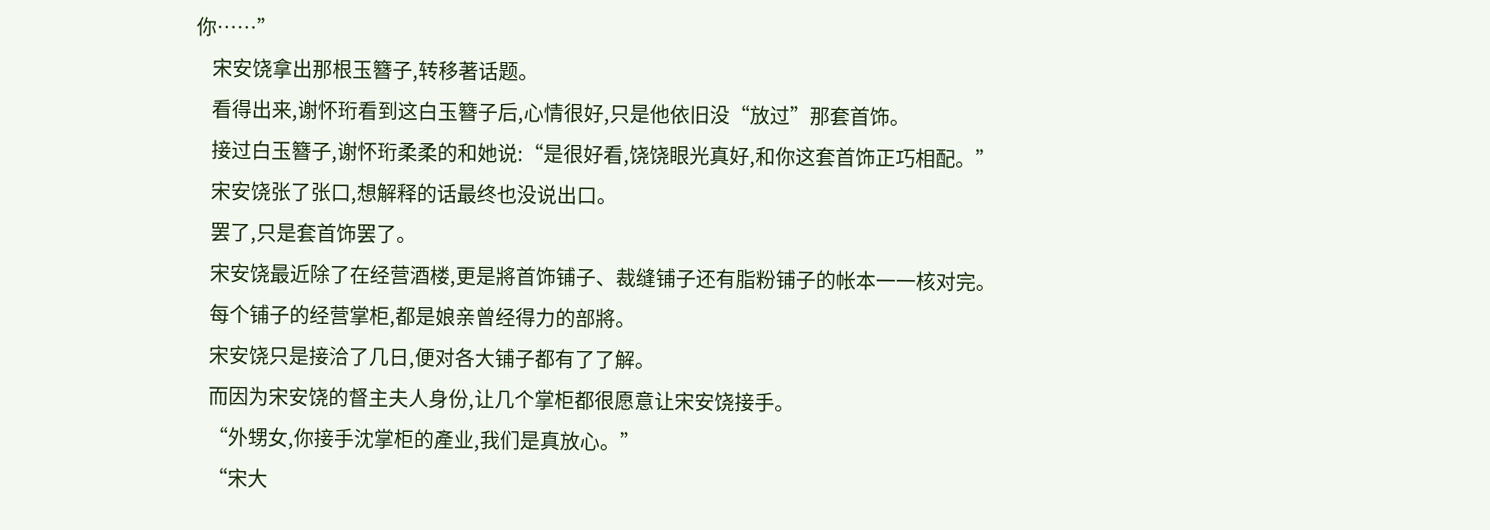你……”
    宋安饶拿出那根玉簪子,转移著话题。
    看得出来,谢怀珩看到这白玉簪子后,心情很好,只是他依旧没“放过”那套首饰。
    接过白玉簪子,谢怀珩柔柔的和她说:“是很好看,饶饶眼光真好,和你这套首饰正巧相配。”
    宋安饶张了张口,想解释的话最终也没说出口。
    罢了,只是套首饰罢了。
    宋安饶最近除了在经营酒楼,更是將首饰铺子、裁缝铺子还有脂粉铺子的帐本一一核对完。
    每个铺子的经营掌柜,都是娘亲曾经得力的部將。
    宋安饶只是接洽了几日,便对各大铺子都有了了解。
    而因为宋安饶的督主夫人身份,让几个掌柜都很愿意让宋安饶接手。
    “外甥女,你接手沈掌柜的產业,我们是真放心。”
    “宋大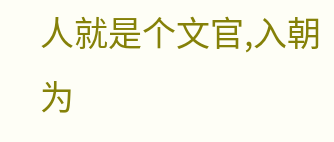人就是个文官,入朝为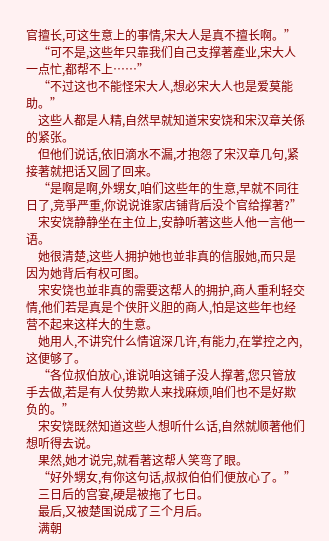官擅长,可这生意上的事情,宋大人是真不擅长啊。”
    “可不是,这些年只靠我们自己支撑著產业,宋大人一点忙,都帮不上……”
    “不过这也不能怪宋大人,想必宋大人也是爱莫能助。”
    这些人都是人精,自然早就知道宋安饶和宋汉章关係的紧张。
    但他们说话,依旧滴水不漏,才抱怨了宋汉章几句,紧接著就把话又圆了回来。
    “是啊是啊,外甥女,咱们这些年的生意,早就不同往日了,竞爭严重,你说说谁家店铺背后没个官给撑著?”
    宋安饶静静坐在主位上,安静听著这些人他一言他一语。
    她很清楚,这些人拥护她也並非真的信服她,而只是因为她背后有权可图。
    宋安饶也並非真的需要这帮人的拥护,商人重利轻交情,他们若是真是个侠肝义胆的商人,怕是这些年也经营不起来这样大的生意。
    她用人,不讲究什么情谊深几许,有能力,在掌控之內,这便够了。
    “各位叔伯放心,谁说咱这铺子没人撑著,您只管放手去做,若是有人仗势欺人来找麻烦,咱们也不是好欺负的。”
    宋安饶既然知道这些人想听什么话,自然就顺著他们想听得去说。
    果然,她才说完,就看著这帮人笑弯了眼。
    “好外甥女,有你这句话,叔叔伯伯们便放心了。”
    三日后的宫宴,硬是被拖了七日。
    最后,又被楚国说成了三个月后。
    满朝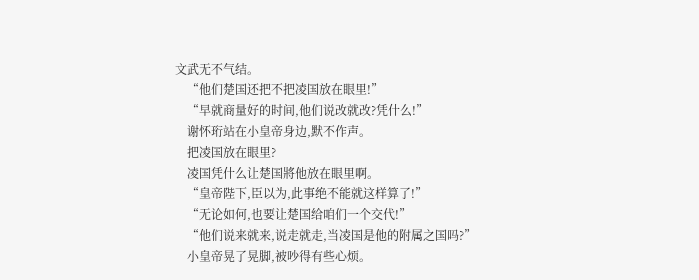文武无不气结。
    “他们楚国还把不把凌国放在眼里!”
    “早就商量好的时间,他们说改就改?凭什么!”
    谢怀珩站在小皇帝身边,默不作声。
    把凌国放在眼里?
    凌国凭什么让楚国將他放在眼里啊。
    “皇帝陛下,臣以为,此事绝不能就这样算了!”
    “无论如何,也要让楚国给咱们一个交代!”
    “他们说来就来,说走就走,当凌国是他的附属之国吗?”
    小皇帝晃了晃脚,被吵得有些心烦。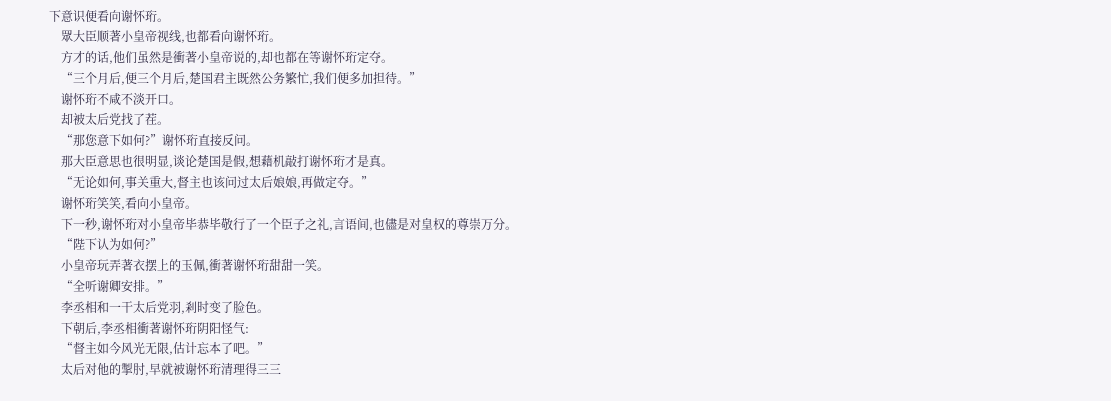下意识便看向谢怀珩。
    眾大臣顺著小皇帝视线,也都看向谢怀珩。
    方才的话,他们虽然是衝著小皇帝说的,却也都在等谢怀珩定夺。
    “三个月后,便三个月后,楚国君主既然公务繁忙,我们便多加担待。”
    谢怀珩不咸不淡开口。
    却被太后党找了茬。
    “那您意下如何?”谢怀珩直接反问。
    那大臣意思也很明显,谈论楚国是假,想藉机敲打谢怀珩才是真。
    “无论如何,事关重大,督主也该问过太后娘娘,再做定夺。”
    谢怀珩笑笑,看向小皇帝。
    下一秒,谢怀珩对小皇帝毕恭毕敬行了一个臣子之礼,言语间,也儘是对皇权的尊崇万分。
    “陛下认为如何?”
    小皇帝玩弄著衣摆上的玉佩,衝著谢怀珩甜甜一笑。
    “全听谢卿安排。”
    李丞相和一干太后党羽,剎时变了脸色。
    下朝后,李丞相衝著谢怀珩阴阳怪气:
    “督主如今风光无限,估计忘本了吧。”
    太后对他的掣肘,早就被谢怀珩清理得三三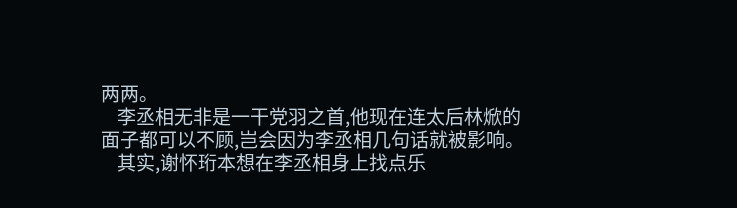两两。
    李丞相无非是一干党羽之首,他现在连太后林焮的面子都可以不顾,岂会因为李丞相几句话就被影响。
    其实,谢怀珩本想在李丞相身上找点乐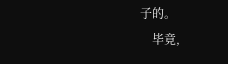子的。
    毕竟,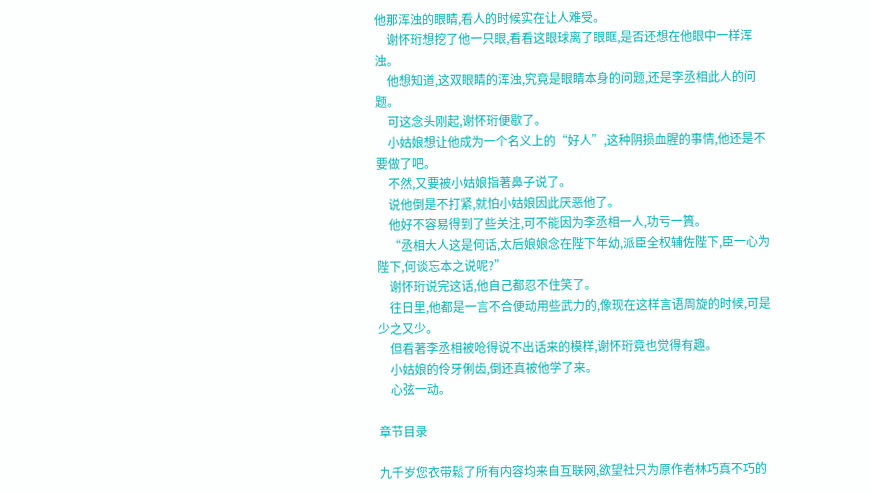他那浑浊的眼睛,看人的时候实在让人难受。
    谢怀珩想挖了他一只眼,看看这眼球离了眼眶,是否还想在他眼中一样浑浊。
    他想知道,这双眼睛的浑浊,究竟是眼睛本身的问题,还是李丞相此人的问题。
    可这念头刚起,谢怀珩便歇了。
    小姑娘想让他成为一个名义上的“好人”,这种阴损血腥的事情,他还是不要做了吧。
    不然,又要被小姑娘指著鼻子说了。
    说他倒是不打紧,就怕小姑娘因此厌恶他了。
    他好不容易得到了些关注,可不能因为李丞相一人,功亏一簣。
    “丞相大人这是何话,太后娘娘念在陛下年幼,派臣全权辅佐陛下,臣一心为陛下,何谈忘本之说呢?”
    谢怀珩说完这话,他自己都忍不住笑了。
    往日里,他都是一言不合便动用些武力的,像现在这样言语周旋的时候,可是少之又少。
    但看著李丞相被呛得说不出话来的模样,谢怀珩竟也觉得有趣。
    小姑娘的伶牙俐齿,倒还真被他学了来。
    心弦一动。

章节目录

九千岁您衣带鬆了所有内容均来自互联网,欲望社只为原作者林巧真不巧的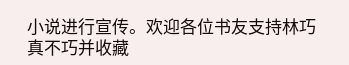小说进行宣传。欢迎各位书友支持林巧真不巧并收藏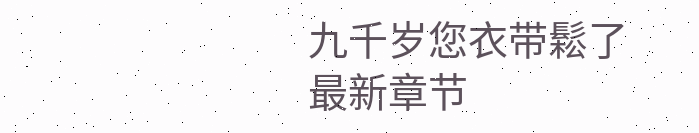九千岁您衣带鬆了最新章节